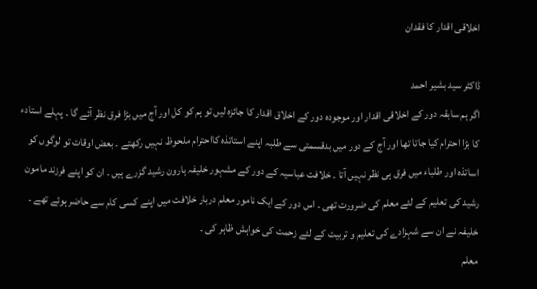اخلاقی اقدار کا فقدان

ڈاکٹر سید بشیر احمد
اگر ہم سابقہ دور کے اخلاقی اقدار اور موجودہ دور کے اخلاق اقدار کا جائزہ لیں تو ہم کو کل اور آج میں بڑا فرق نظر آئے گا ۔ پہلے استادء کا بڑا احترام کیا جاتا تھا اور آج کے دور میں بدقسمتی سے طلبہ اپنے استاتذہ کااحترام ملحوظ نہیں رکھتے ۔ بعض اوقات تو لوگوں کو اساتذہ اور طلباء میں فرق ہی نظر نہیں آتا ۔ خلافت عباسیہ کے دور کے مشہور خلیفہ ہارون رشید گزرے ہیں ۔ ان کو اپنے فرزند مامون رشید کی تعلیم کے لئے معلم کی ضرورت تھی ۔ اس دور کے ایک نامور معلم دربار خلافت میں اپنے کسی کام سے حاضر ہوئے تھے ۔ خلیفہ نے ان سے شہزادے کی تعلیم و تربیت کے لئے زحمت کی خواہش ظاہر کی ۔
معلم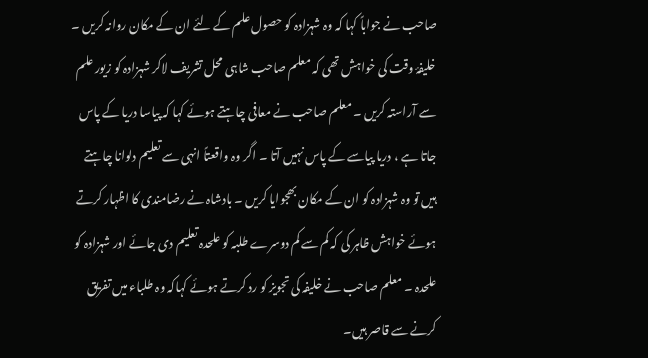صاحب نے جواباً کہا کہ وہ شہزادہ کو حصول علم کے لئے ان کے مکان روانہ کریں ۔ خلیفۂ وقت کی خواہش تھی کہ معلم صاحب شاہی محل تشریف لاکر شہزادہ کو زیور علم سے آراستہ کریں ۔ معلم صاحب نے معافی چاہتے ہوئے کہا کہ پیاسا دریا کے پاس جاتا ہے ، دریا پیاسے کے پاس نہیں آتا ۔ اگر وہ واقعتاً انہی سے تعلیم دلوانا چاہتے ہیں تو وہ شہزادہ کو ان کے مکان بھجوایا کریں ۔ بادشاہ نے رضامندی کا اظہار کرتے ہوئے خواہش ظاہر کی کہ کم سے کم دوسرے طلبہ کو علحدہ تعلیم دی جائے اور شہزادہ کو علحدہ ۔ معلم صاحب نے خلیفہ کی تجویز کو رد کرتے ہوئے کہاکہ وہ طلباء میں تفریق کرنے سے قاصر ہیں۔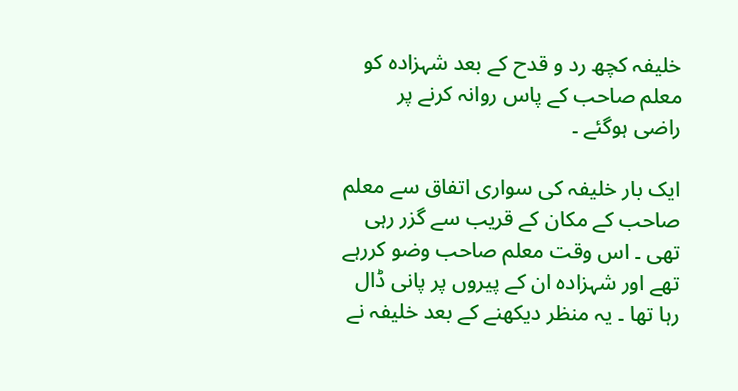خلیفہ کچھ رد و قدح کے بعد شہزادہ کو معلم صاحب کے پاس روانہ کرنے پر راضی ہوگئے ۔

ایک بار خلیفہ کی سواری اتفاق سے معلم صاحب کے مکان کے قریب سے گزر رہی تھی ۔ اس وقت معلم صاحب وضو کررہے تھے اور شہزادہ ان کے پیروں پر پانی ڈال رہا تھا ۔ یہ منظر دیکھنے کے بعد خلیفہ نے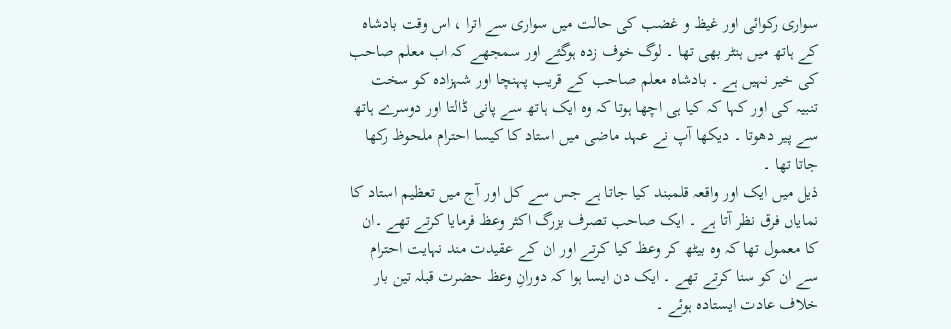سواری رکوائی اور غیظ و غضب کی حالت میں سواری سے اترا ، اس وقت بادشاہ کے ہاتھ میں ہنٹر بھی تھا ۔ لوگ خوف زدہ ہوگئے اور سمجھے کہ اب معلم صاحب کی خیر نہیں ہے ۔ بادشاہ معلم صاحب کے قریب پہنچا اور شہزادہ کو سخت تنبیہ کی اور کہا کہ کیا ہی اچھا ہوتا کہ وہ ایک ہاتھ سے پانی ڈالتا اور دوسرے ہاتھ سے پیر دھوتا ۔ دیکھا آپ نے عہد ماضی میں استاد کا کیسا احترام ملحوظ رکھا جاتا تھا ۔
ذیل میں ایک اور واقعہ قلمبند کیا جاتا ہے جس سے کل اور آج میں تعظیم استاد کا نمایاں فرق نظر آتا ہے ۔ ایک صاحب تصرف بزرگ اکثر وعظ فرمایا کرتے تھے ۔ان کا معمول تھا کہ وہ بیٹھ کر وعظ کیا کرتے اور ان کے عقیدت مند نہایت احترام سے ان کو سنا کرتے تھے ۔ ایک دن ایسا ہوا کہ دورانِ وعظ حضرت قبلہ تین بار خلاف عادت ایستادہ ہوئے ۔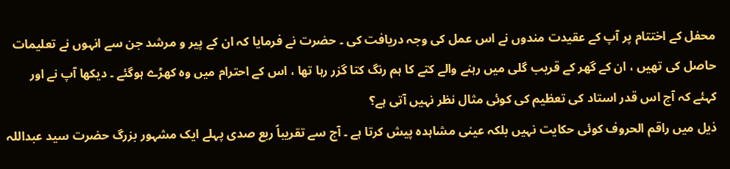محفل کے اختتام پر آپ کے عقیدت مندوں نے اس عمل کی وجہ دریافت کی ۔ حضرت نے فرمایا کہ ان کے پیر و مرشد جن سے انہوں نے تعلیمات حاصل کی تھیں ، ان کے گھر کے قریب گلی میں رہنے والے کتے کا ہم رنگ کتا گزر رہا تھا ، اس کے احترام میں وہ کھڑے ہوگئے ۔ دیکھا آپ نے اور کہئے کہ آج اس قدر استاد کی تعظیم کی کوئی مثال نظر نہیں آتی ہے؟
ذیل میں راقم الحروف کوئی حکایت نہیں بلکہ عینی مشاہدہ پیش کرتا ہے ۔ آج سے تقریباً ربع صدی پہلے ایک مشہور بزرگ حضرت سید عبداللہ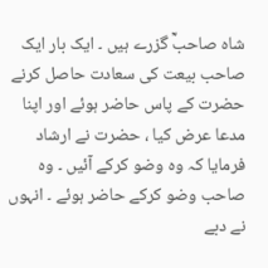شاہ صاحبؒ گزرے ہیں ۔ ایک بار ایک صاحب بیعت کی سعادت حاصل کرنے حضرت کے پاس حاضر ہوئے اور اپنا مدعا عرض کیا ، حضرت نے ارشاد فرمایا کہ وہ وضو کرکے آئیں ۔ وہ صاحب وضو کرکے حاضر ہوئے ۔ انہوں نے دبے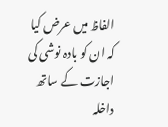الفاظ میں عرض کیا کہ ان کو بادہ نوشی کی اجازت کے ساتھ داخلہ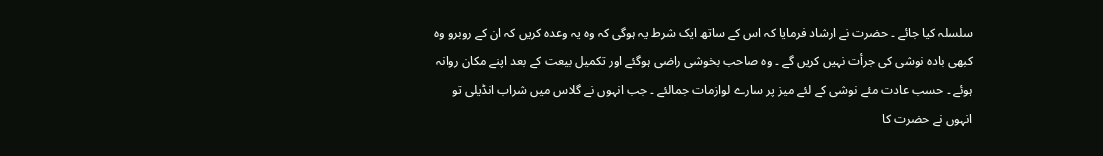سلسلہ کیا جائے ۔ حضرت نے ارشاد فرمایا کہ اس کے ساتھ ایک شرط یہ ہوگی کہ وہ یہ وعدہ کریں کہ ان کے روبرو وہ کبھی بادہ نوشی کی جرأت نہیں کریں گے ۔ وہ صاحب بخوشی راضی ہوگئے اور تکمیل بیعت کے بعد اپنے مکان روانہ ہوئے ۔ حسب عادت مئے نوشی کے لئے میز پر سارے لوازمات جمالئے ۔ جب انہوں نے گلاس میں شراب انڈیلی تو انہوں نے حضرت کا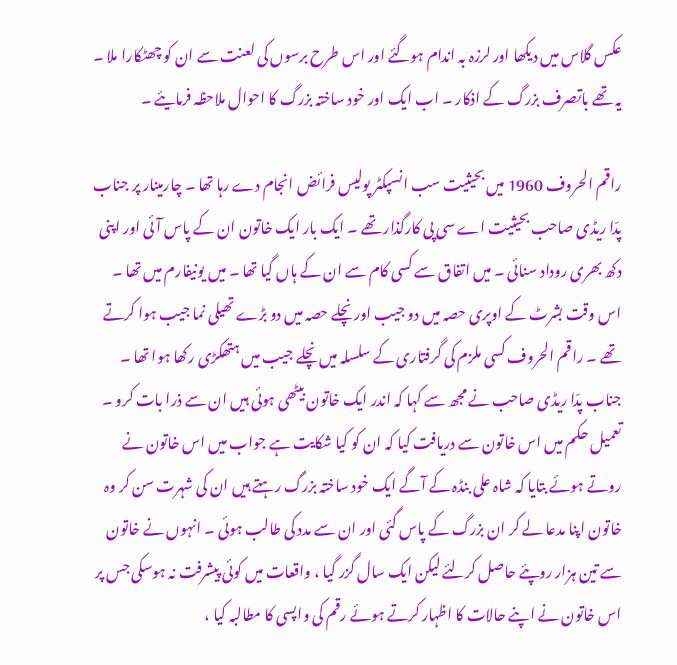عکس گلاس میں دیکھا اور لرزہ بہ اندام ہوگئے اور اس طرح برسوں کی لعنت سے ان کو چھٹکارا ملا ۔ یہ تھے باتصرف بزرگ کے اذکار ۔ اب ایک اور خود ساختہ بزرگ کا احوال ملاحظہ فرمایئے ۔

راقم الحروف 1960 میں بحیثیت سب انسپکٹر پولیس فرائض انجام دے رہا تھا ۔ چارمینار پر جناب پدّا ریڈی صاحب بحیثیت اے سی پی کارگذار تھے ۔ ایک بار ایک خاتون ان کے پاس آئی اور اپنی دکھ بھری روداد سنائی ۔ میں اتفاق سے کسی کام سے ان کے ہاں گیا تھا ۔ میں یونیفارم میں تھا ۔ اس وقت بشرٹ کے اوپری حصہ میں دو جیب اور نچلے حصہ میں دو بڑے تھیلی نما جیب ہوا کرتے تھے ۔ راقم الحروف کسی ملزم کی گرفتاری کے سلسلہ میں نچلے جیب میں ہتھکڑی رکھا ہوا تھا ۔ جناب پدّا ریڈی صاحب نے مجھ سے کہا کہ اندر ایک خاتون بیٹھی ہوئی ہیں ان سے ذرا بات کرو ۔ تعمیل حکم میں اس خاتون سے دریافت کیا کہ ان کو کیا شکایت ہے جواب میں اس خاتون نے روتے ہوئے بتایا کہ شاہ علی بنڈہ کے آگے ایک خود ساختہ بزرگ رہتے ہیں ان کی شہرت سن کر وہ خاتون اپنا مدعا لے کر ان بزرگ کے پاس گئی اور ان سے مدد کی طالب ہوئی ۔ انہوں نے خاتون سے تین ہزار روپئے حاصل کرلئے لیکن ایک سال گزر گیا ، واقعات میں کوئی پیشرفت نہ ہوسکی جس پر اس خاتون نے اپنے حالات کا اظہار کرتے ہوئے رقم کی واپسی کا مطالبہ کیا ،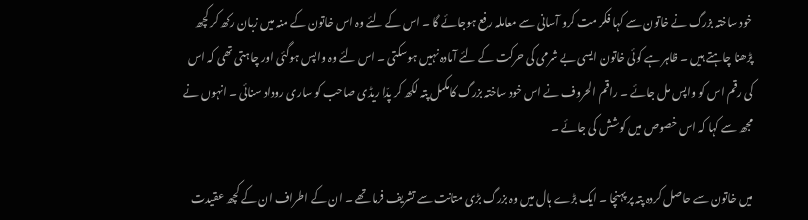خود ساختہ بزرگ نے خاتون سے کہا فکر مت کرو آسانی سے معاملہ رفع ہوجائے گا ۔ اس کے لئے وہ اس خاتون کے منہ میں زبان رکھ کر کچھ پڑھنا چاہتے ہیں ۔ ظاہر ہے کوئی خاتون ایسی بے شرمی کی حرکت کے لئے آمادہ نہیں ہوسکتی ۔ اس لئے وہ واپس ہوگئی اور چاہتی تھی کہ اس کی رقم اس کو واپس مل جائے ۔ راقم الحروف نے اس خود ساختہ بزرگ کامکمل پتہ لکھ کر پدّا ریڈی صاحب کو ساری روداد سنائی ۔ انہوں نے مجھ سے کہا کہ اس خصوص میں کوشش کی جائے ۔

میں خاتون سے حاصل کردہ پتہ پر پہنچا ۔ ایک بڑے ہال میں وہ بزرگ بڑی متانت سے تشریف فرما تھے ۔ ان کے اطراف ان کے کچھ عقیدت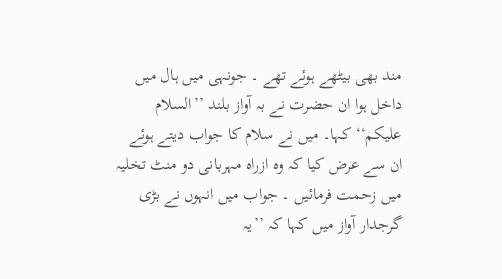مند بھی بیٹھے ہوئے تھے ۔ جونہی میں ہال میں داخل ہوا ان حضرت نے بہ آواز بلند ’’السلام علیکم‘‘ کہا۔ میں نے سلام کا جواب دیتے ہوئے ان سے عرض کیا کہ وہ ازراہ مہربانی دو منٹ تخلیہ میں زحمت فرمائیں ۔ جواب میں انہوں نے بڑی گرجدار آواز میں کہا کہ ’’یہ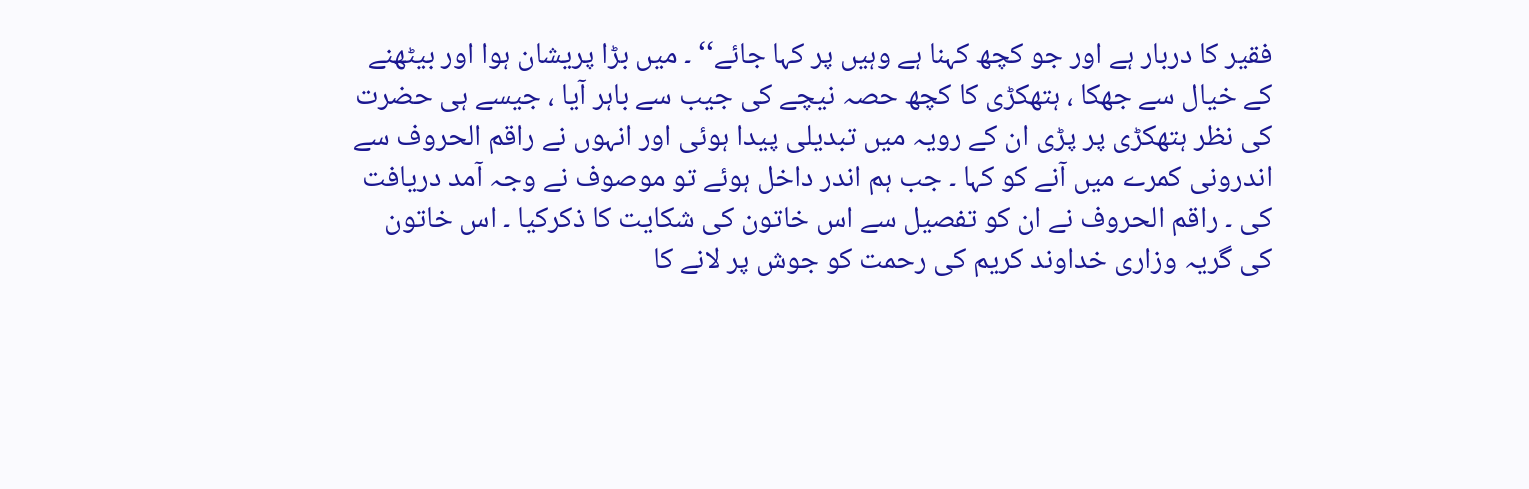فقیر کا دربار ہے اور جو کچھ کہنا ہے وہیں پر کہا جائے‘‘ ۔ میں بڑا پریشان ہوا اور بیٹھنے کے خیال سے جھکا ، ہتھکڑی کا کچھ حصہ نیچے کی جیب سے باہر آیا ، جیسے ہی حضرت کی نظر ہتھکڑی پر پڑی ان کے رویہ میں تبدیلی پیدا ہوئی اور انہوں نے راقم الحروف سے اندرونی کمرے میں آنے کو کہا ۔ جب ہم اندر داخل ہوئے تو موصوف نے وجہ آمد دریافت کی ۔ راقم الحروف نے ان کو تفصیل سے اس خاتون کی شکایت کا ذکرکیا ۔ اس خاتون کی گریہ وزاری خداوند کریم کی رحمت کو جوش پر لانے کا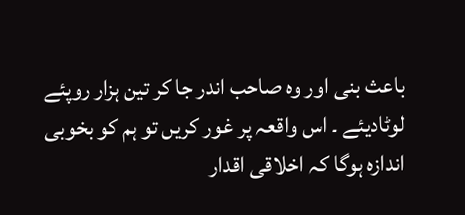باعث بنی اور وہ صاحب اندر جا کر تین ہزار روپئے لوٹادیئے ۔ اس واقعہ پر غور کریں تو ہم کو بخوبی اندازہ ہوگا کہ اخلاقی اقدار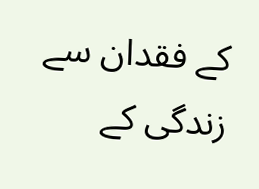کے فقدان سے زندگی کے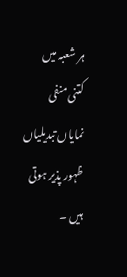ہر شعبہ میں کتنی منفی نمایاں تبدیلیاں ظہور پذیر ہوتی ہیں ۔